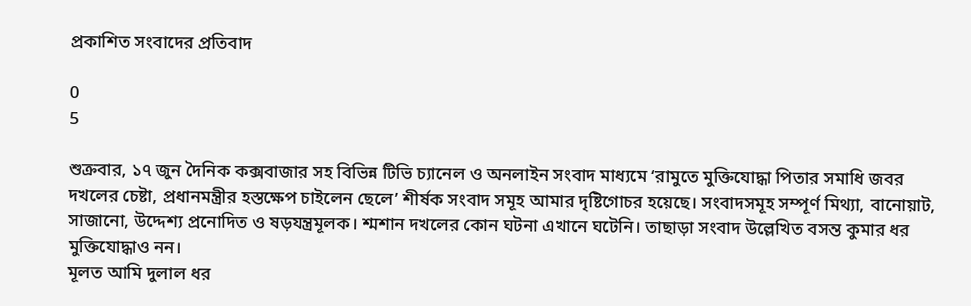প্রকাশিত সংবাদের প্রতিবাদ

0
5

শুক্রবার, ১৭ জুন দৈনিক কক্সবাজার সহ বিভিন্ন টিভি চ্যানেল ও অনলাইন সংবাদ মাধ্যমে ‘রামুতে মুক্তিযোদ্ধা পিতার সমাধি জবর দখলের চেষ্টা, প্রধানমন্ত্রীর হস্তক্ষেপ চাইলেন ছেলে’ শীর্ষক সংবাদ সমূহ আমার দৃষ্টিগোচর হয়েছে। সংবাদসমূহ সম্পূর্ণ মিথ্যা, বানোয়াট, সাজানো, উদ্দেশ্য প্রনোদিত ও ষড়যন্ত্রমূলক। শ্মশান দখলের কোন ঘটনা এখানে ঘটেনি। তাছাড়া সংবাদ উল্লেখিত বসন্ত কুমার ধর মুক্তিযোদ্ধাও নন।
মূলত আমি দুলাল ধর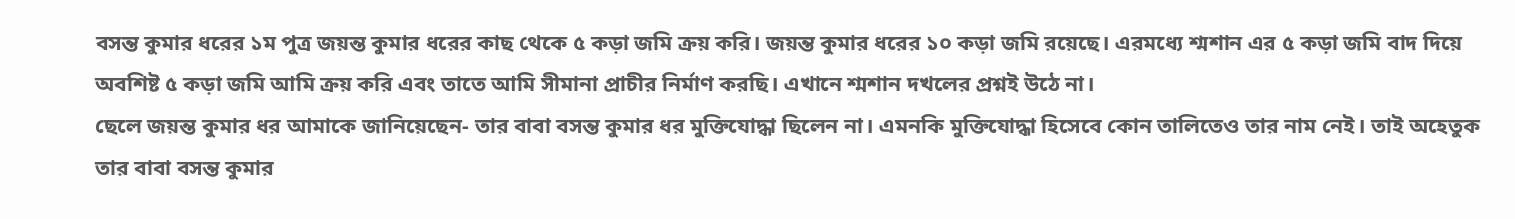বসন্ত কুমার ধরের ১ম পুত্র জয়ন্ত কুমার ধরের কাছ থেকে ৫ কড়া জমি ক্রয় করি। জয়ন্ত কুমার ধরের ১০ কড়া জমি রয়েছে। এরমধ্যে শ্মশান এর ৫ কড়া জমি বাদ দিয়ে অবশিষ্ট ৫ কড়া জমি আমি ক্রয় করি এবং তাতে আমি সীমানা প্রাচীর নির্মাণ করছি। এখানে শ্মশান দখলের প্রশ্নই উঠে না।
ছেলে জয়ন্ত কুমার ধর আমাকে জানিয়েছেন- তার বাবা বসন্ত কুমার ধর মুক্তিযোদ্ধা ছিলেন না। এমনকি মুক্তিযোদ্ধা হিসেবে কোন তালিতেও তার নাম নেই। তাই অহেতুক তার বাবা বসন্ত কুমার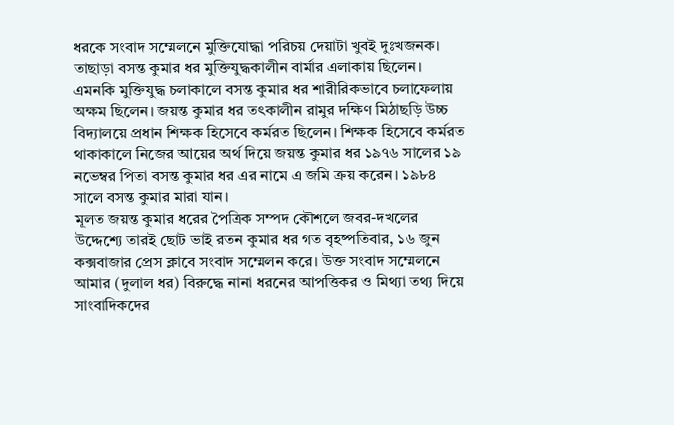ধরকে সংবাদ সম্মেলনে মুক্তিযোদ্ধা পরিচয় দেয়াটা খুবই দুঃখজনক। তাছাড়া বসন্ত কুমার ধর মুক্তিযুদ্ধকালীন বার্মার এলাকায় ছিলেন। এমনকি মুক্তিযুদ্ধ চলাকালে বসন্ত কুমার ধর শারীরিকভাবে চলাফেলায় অক্ষম ছিলেন। জয়ন্ত কুমার ধর তৎকালীন রামুর দক্ষিণ মিঠাছড়ি উচ্চ বিদ্যালয়ে প্রধান শিক্ষক হিসেবে কর্মরত ছিলেন। শিক্ষক হিসেবে কর্মরত থাকাকালে নিজের আয়ের অর্থ দিয়ে জয়ন্ত কুমার ধর ১৯৭৬ সালের ১৯ নভেম্বর পিতা বসন্ত কুমার ধর এর নামে এ জমি ক্রয় করেন। ১৯৮৪ সালে বসন্ত কুমার মারা যান।
মূলত জয়ন্ত কুমার ধরের পৈত্রিক সম্পদ কৌশলে জবর-দখলের উদ্দেশ্যে তারই ছোট ভাই রতন কুমার ধর গত বৃহষ্পতিবার, ১৬ জুন কক্সবাজার প্রেস ক্লাবে সংবাদ সম্মেলন করে। উক্ত সংবাদ সম্মেলনে আমার (দুলাল ধর) বিরুদ্ধে নানা ধরনের আপত্তিকর ও মিথ্যা তথ্য দিয়ে সাংবাদিকদের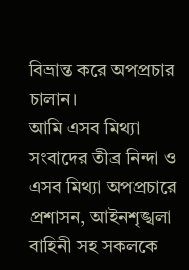বিভ্রান্ত করে অপপ্রচার চালান।
আমি এসব মিথ্যা সংবাদের তীব্র নিন্দা ও এসব মিথ্যা অপপ্রচারে প্রশাসন, আইনশৃঙ্খলা বাহিনী সহ সকলকে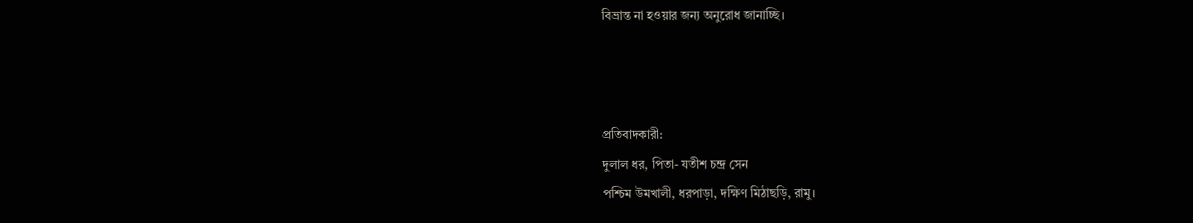বিভ্রান্ত না হওয়ার জন্য অনুরোধ জানাচ্ছি।



প্রতিবাদকারী:
দুলাল ধর, পিতা- যতীশ চন্দ্র সেন
পশ্চিম উমখালী, ধরপাড়া, দক্ষিণ মিঠাছড়ি, রামু।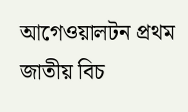আগেওয়ালটন প্রথম জাতীয় বিচ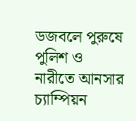ডজবলে পুরুষে পুলিশ ও নারীতে আনসার চ্যাম্পিয়ন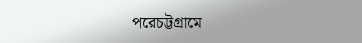পরেচট্টগ্রামে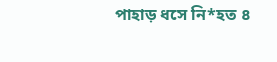পাহাড় ধসে নি*হত ৪